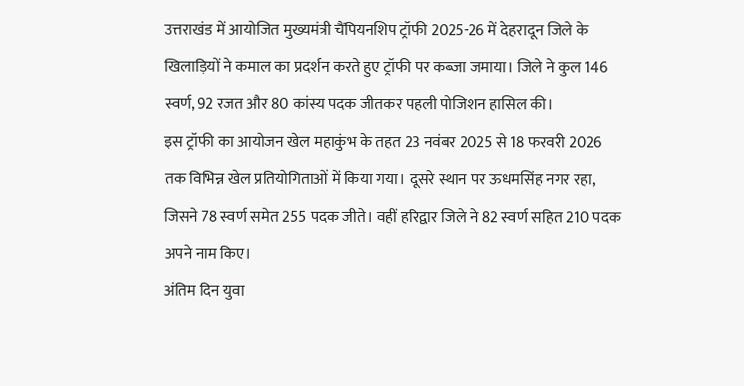उत्तराखंड में आयोजित मुख्यमंत्री चैंपियनशिप ट्रॉफी 2025-26 में देहरादून जिले के खिलाड़ियों ने कमाल का प्रदर्शन करते हुए ट्रॉफी पर कब्जा जमाया। जिले ने कुल 146 स्वर्ण, 92 रजत और 80 कांस्य पदक जीतकर पहली पोजिशन हासिल की।
इस ट्रॉफी का आयोजन खेल महाकुंभ के तहत 23 नवंबर 2025 से 18 फरवरी 2026 तक विभिन्न खेल प्रतियोगिताओं में किया गया। दूसरे स्थान पर ऊधमसिंह नगर रहा, जिसने 78 स्वर्ण समेत 255 पदक जीते। वहीं हरिद्वार जिले ने 82 स्वर्ण सहित 210 पदक अपने नाम किए।
अंतिम दिन युवा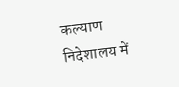कल्याण निदेशालय में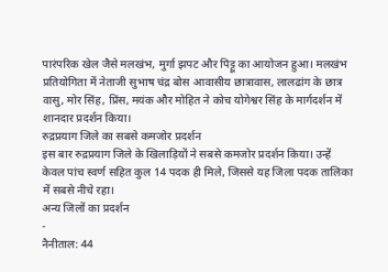पारंपरिक खेल जैसे मलखंभ, मुर्गा झपट और पिट्टू का आयोजन हुआ। मलखंभ प्रतियोगिता में नेताजी सुभाष चंद्र बोस आवासीय छात्रावास, लालढांग के छात्र वासु, मोर सिंह, प्रिंस, मयंक और मोहित ने कोच योगेश्वर सिंह के मार्गदर्शन में शानदार प्रदर्शन किया।
रुद्रप्रयाग जिले का सबसे कमजोर प्रदर्शन
इस बार रुद्रप्रयाग जिले के खिलाड़ियों ने सबसे कमजोर प्रदर्शन किया। उन्हें केवल पांच स्वर्ण सहित कुल 14 पदक ही मिले, जिससे यह जिला पदक तालिका में सबसे नीचे रहा।
अन्य जिलों का प्रदर्शन
-
नैनीताल: 44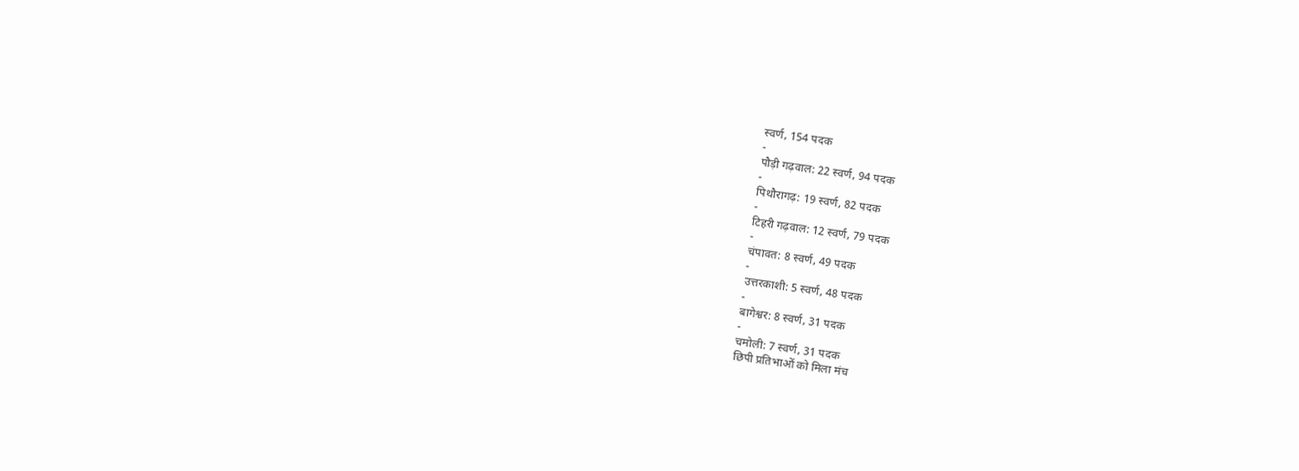स्वर्ण, 154 पदक
-
पौड़ी गढ़वाल: 22 स्वर्ण, 94 पदक
-
पिथौरागढ़: 19 स्वर्ण, 82 पदक
-
टिहरी गढ़वाल: 12 स्वर्ण, 79 पदक
-
चंपावत: 8 स्वर्ण, 49 पदक
-
उत्तरकाशी: 5 स्वर्ण, 48 पदक
-
बागेश्वर: 8 स्वर्ण, 31 पदक
-
चमोली: 7 स्वर्ण, 31 पदक
छिपी प्रतिभाओं को मिला मंच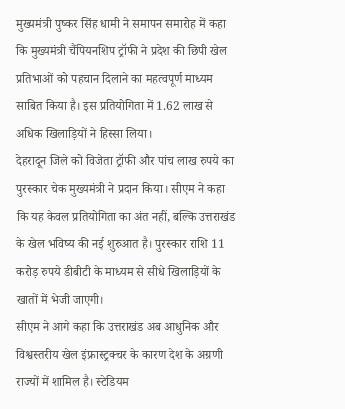मुख्यमंत्री पुष्कर सिंह धामी ने समापन समारोह में कहा कि मुख्यमंत्री चैंपियनशिप ट्रॉफी ने प्रदेश की छिपी खेल प्रतिभाओं को पहचान दिलाने का महत्वपूर्ण माध्यम साबित किया है। इस प्रतियोगिता में 1.62 लाख से अधिक खिलाड़ियों ने हिस्सा लिया।
देहरादून जिले को विजेता ट्रॉफी और पांच लाख रुपये का पुरस्कार चेक मुख्यमंत्री ने प्रदान किया। सीएम ने कहा कि यह केवल प्रतियोगिता का अंत नहीं, बल्कि उत्तराखंड के खेल भविष्य की नई शुरुआत है। पुरस्कार राशि 11 करोड़ रुपये डीबीटी के माध्यम से सीधे खिलाड़ियों के खातों में भेजी जाएगी।
सीएम ने आगे कहा कि उत्तराखंड अब आधुनिक और विश्वस्तरीय खेल इंफ्रास्ट्रक्चर के कारण देश के अग्रणी राज्यों में शामिल है। स्टेडियम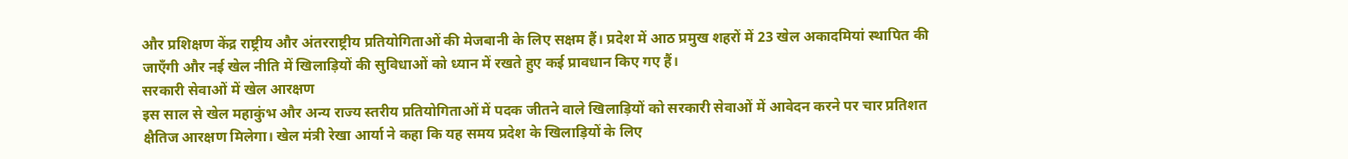और प्रशिक्षण केंद्र राष्ट्रीय और अंतरराष्ट्रीय प्रतियोगिताओं की मेजबानी के लिए सक्षम हैं। प्रदेश में आठ प्रमुख शहरों में 23 खेल अकादमियां स्थापित की जाएँगी और नई खेल नीति में खिलाड़ियों की सुविधाओं को ध्यान में रखते हुए कई प्रावधान किए गए हैं।
सरकारी सेवाओं में खेल आरक्षण
इस साल से खेल महाकुंभ और अन्य राज्य स्तरीय प्रतियोगिताओं में पदक जीतने वाले खिलाड़ियों को सरकारी सेवाओं में आवेदन करने पर चार प्रतिशत क्षैतिज आरक्षण मिलेगा। खेल मंत्री रेखा आर्या ने कहा कि यह समय प्रदेश के खिलाड़ियों के लिए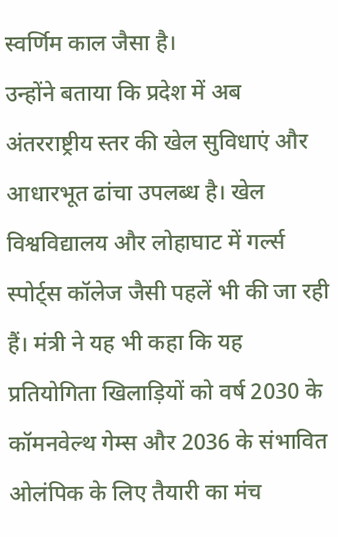स्वर्णिम काल जैसा है।
उन्होंने बताया कि प्रदेश में अब अंतरराष्ट्रीय स्तर की खेल सुविधाएं और आधारभूत ढांचा उपलब्ध है। खेल विश्वविद्यालय और लोहाघाट में गर्ल्स स्पोर्ट्स कॉलेज जैसी पहलें भी की जा रही हैं। मंत्री ने यह भी कहा कि यह प्रतियोगिता खिलाड़ियों को वर्ष 2030 के कॉमनवेल्थ गेम्स और 2036 के संभावित ओलंपिक के लिए तैयारी का मंच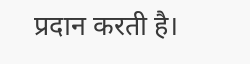प्रदान करती है।